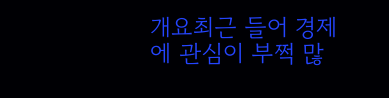개요최근 들어 경제에 관심이 부쩍 많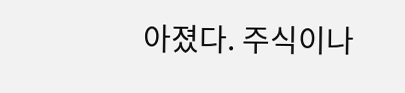아졌다. 주식이나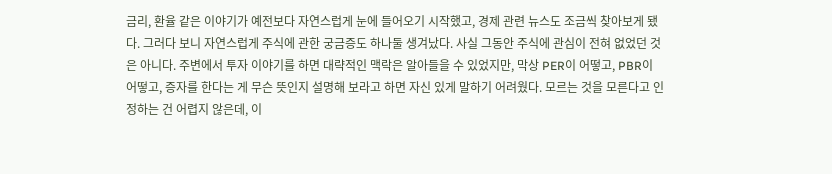금리, 환율 같은 이야기가 예전보다 자연스럽게 눈에 들어오기 시작했고, 경제 관련 뉴스도 조금씩 찾아보게 됐다. 그러다 보니 자연스럽게 주식에 관한 궁금증도 하나둘 생겨났다. 사실 그동안 주식에 관심이 전혀 없었던 것은 아니다. 주변에서 투자 이야기를 하면 대략적인 맥락은 알아들을 수 있었지만, 막상 PER이 어떻고, PBR이 어떻고, 증자를 한다는 게 무슨 뜻인지 설명해 보라고 하면 자신 있게 말하기 어려웠다. 모르는 것을 모른다고 인정하는 건 어렵지 않은데, 이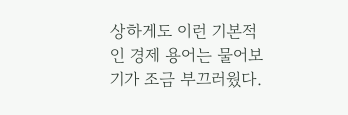상하게도 이런 기본적인 경제 용어는 물어보기가 조금 부끄러웠다.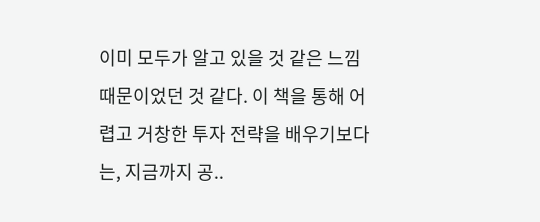이미 모두가 알고 있을 것 같은 느낌 때문이었던 것 같다. 이 책을 통해 어렵고 거창한 투자 전략을 배우기보다는, 지금까지 공..